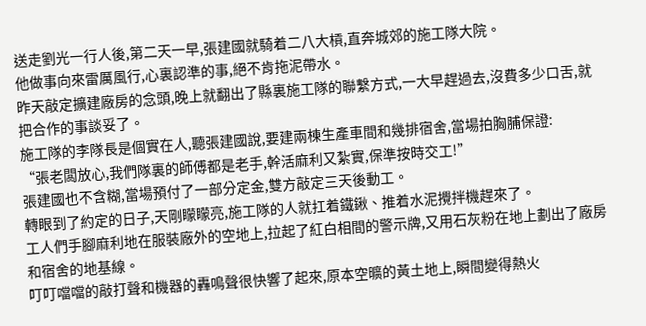送走劉光一行人後,第二天一早,張建國就騎着二八大槓,直奔城郊的施工隊大院。
他做事向來雷厲風行,心裏認準的事,絕不肯拖泥帶水。
昨天敲定擴建廠房的念頭,晚上就翻出了縣裏施工隊的聯繫方式,一大早趕過去,沒費多少口舌,就把合作的事談妥了。
施工隊的李隊長是個實在人,聽張建國說,要建兩棟生產車間和幾排宿舍,當場拍胸脯保證:
“張老闆放心,我們隊裏的師傅都是老手,幹活麻利又紮實,保準按時交工!”
張建國也不含糊,當場預付了一部分定金,雙方敲定三天後動工。
轉眼到了約定的日子,天剛矇矇亮,施工隊的人就扛着鐵鍬、推着水泥攪拌機趕來了。
工人們手腳麻利地在服裝廠外的空地上,拉起了紅白相間的警示牌,又用石灰粉在地上劃出了廠房和宿舍的地基線。
叮叮噹噹的敲打聲和機器的轟鳴聲很快響了起來,原本空曠的黃土地上,瞬間變得熱火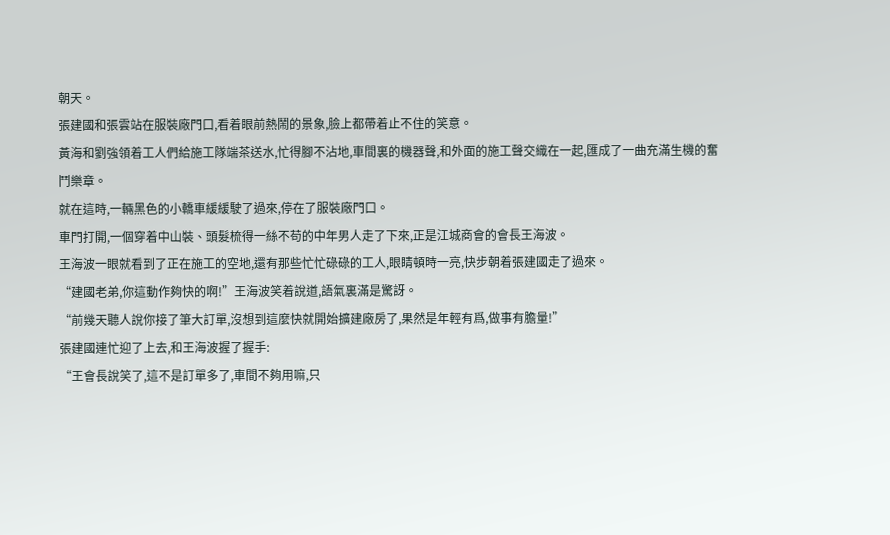朝天。
張建國和張雲站在服裝廠門口,看着眼前熱鬧的景象,臉上都帶着止不住的笑意。
黃海和劉強領着工人們給施工隊端茶送水,忙得腳不沾地,車間裏的機器聲,和外面的施工聲交織在一起,匯成了一曲充滿生機的奮鬥樂章。
就在這時,一輛黑色的小轎車緩緩駛了過來,停在了服裝廠門口。
車門打開,一個穿着中山裝、頭髮梳得一絲不苟的中年男人走了下來,正是江城商會的會長王海波。
王海波一眼就看到了正在施工的空地,還有那些忙忙碌碌的工人,眼睛頓時一亮,快步朝着張建國走了過來。
“建國老弟,你這動作夠快的啊!”王海波笑着說道,語氣裏滿是驚訝。
“前幾天聽人說你接了筆大訂單,沒想到這麼快就開始擴建廠房了,果然是年輕有爲,做事有膽量!”
張建國連忙迎了上去,和王海波握了握手:
“王會長說笑了,這不是訂單多了,車間不夠用嘛,只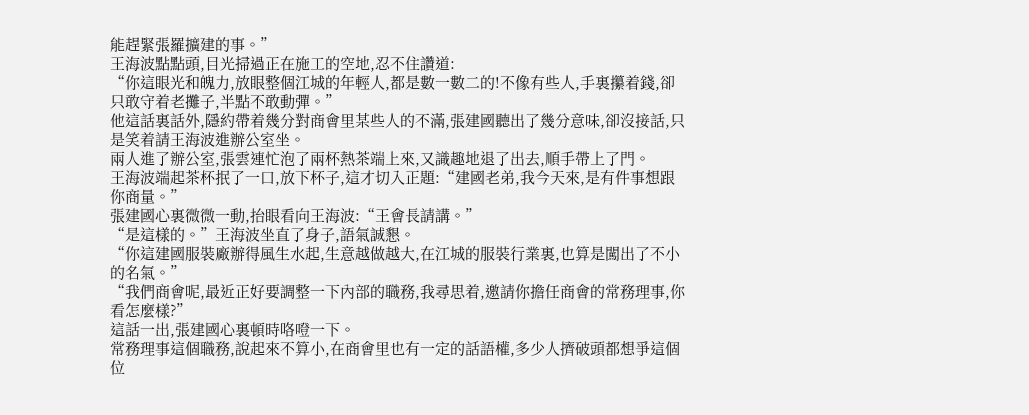能趕緊張羅擴建的事。”
王海波點點頭,目光掃過正在施工的空地,忍不住讚道:
“你這眼光和魄力,放眼整個江城的年輕人,都是數一數二的!不像有些人,手裏攥着錢,卻只敢守着老攤子,半點不敢動彈。”
他這話裏話外,隱約帶着幾分對商會里某些人的不滿,張建國聽出了幾分意味,卻沒接話,只是笑着請王海波進辦公室坐。
兩人進了辦公室,張雲連忙泡了兩杯熱茶端上來,又識趣地退了出去,順手帶上了門。
王海波端起茶杯抿了一口,放下杯子,這才切入正題:“建國老弟,我今天來,是有件事想跟你商量。”
張建國心裏微微一動,抬眼看向王海波:“王會長請講。”
“是這樣的。”王海波坐直了身子,語氣誠懇。
“你這建國服裝廠辦得風生水起,生意越做越大,在江城的服裝行業裏,也算是闖出了不小的名氣。”
“我們商會呢,最近正好要調整一下內部的職務,我尋思着,邀請你擔任商會的常務理事,你看怎麼樣?”
這話一出,張建國心裏頓時咯噔一下。
常務理事這個職務,說起來不算小,在商會里也有一定的話語權,多少人擠破頭都想爭這個位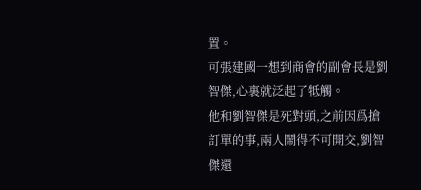置。
可張建國一想到商會的副會長是劉智傑,心裏就泛起了牴觸。
他和劉智傑是死對頭,之前因爲搶訂單的事,兩人鬧得不可開交,劉智傑還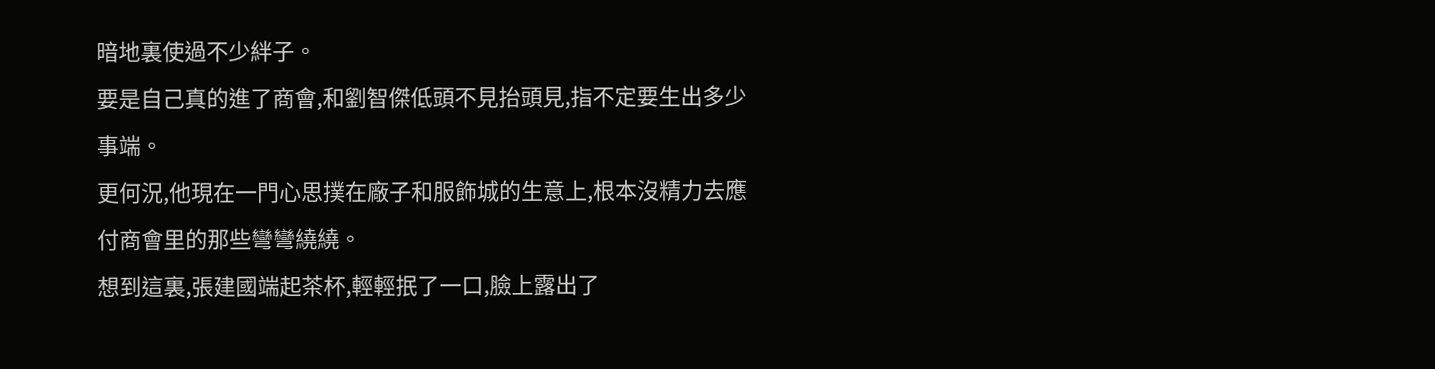暗地裏使過不少絆子。
要是自己真的進了商會,和劉智傑低頭不見抬頭見,指不定要生出多少事端。
更何況,他現在一門心思撲在廠子和服飾城的生意上,根本沒精力去應付商會里的那些彎彎繞繞。
想到這裏,張建國端起茶杯,輕輕抿了一口,臉上露出了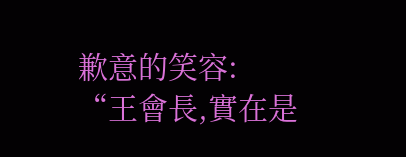歉意的笑容:
“王會長,實在是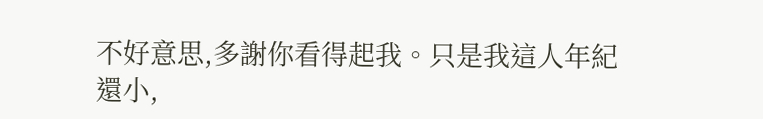不好意思,多謝你看得起我。只是我這人年紀還小,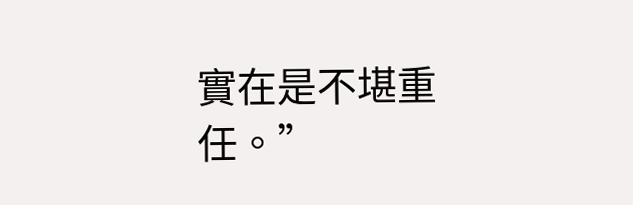實在是不堪重任。”